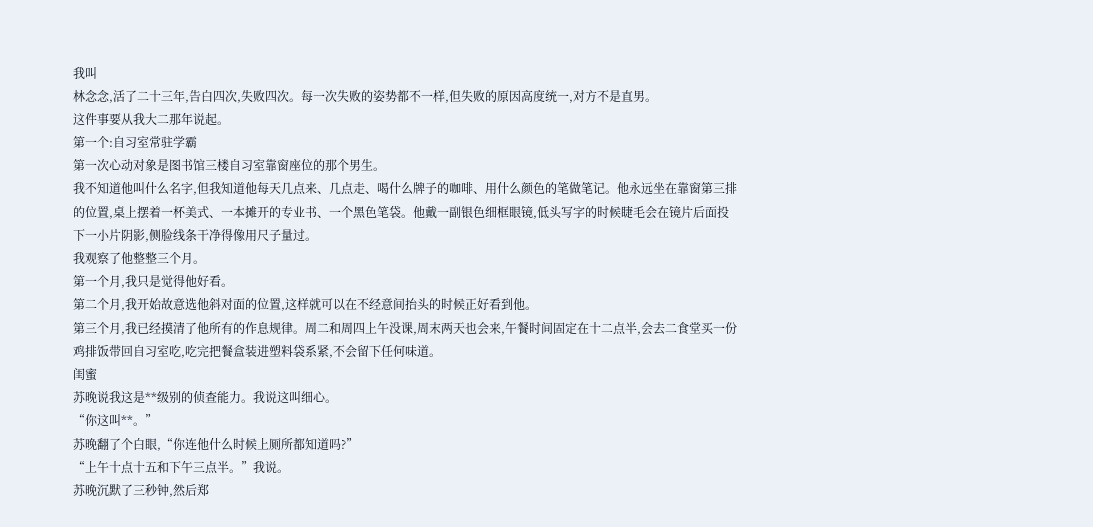我叫
林念念,活了二十三年,告白四次,失败四次。每一次失败的姿势都不一样,但失败的原因高度统一,对方不是直男。
这件事要从我大二那年说起。
第一个:自习室常驻学霸
第一次心动对象是图书馆三楼自习室靠窗座位的那个男生。
我不知道他叫什么名字,但我知道他每天几点来、几点走、喝什么牌子的咖啡、用什么颜色的笔做笔记。他永远坐在靠窗第三排的位置,桌上摆着一杯美式、一本摊开的专业书、一个黑色笔袋。他戴一副银色细框眼镜,低头写字的时候睫毛会在镜片后面投下一小片阴影,侧脸线条干净得像用尺子量过。
我观察了他整整三个月。
第一个月,我只是觉得他好看。
第二个月,我开始故意选他斜对面的位置,这样就可以在不经意间抬头的时候正好看到他。
第三个月,我已经摸清了他所有的作息规律。周二和周四上午没课,周末两天也会来,午餐时间固定在十二点半,会去二食堂买一份鸡排饭带回自习室吃,吃完把餐盒装进塑料袋系紧,不会留下任何味道。
闺蜜
苏晚说我这是**级别的侦查能力。我说这叫细心。
“你这叫**。”
苏晚翻了个白眼,“你连他什么时候上厕所都知道吗?”
“上午十点十五和下午三点半。”我说。
苏晚沉默了三秒钟,然后郑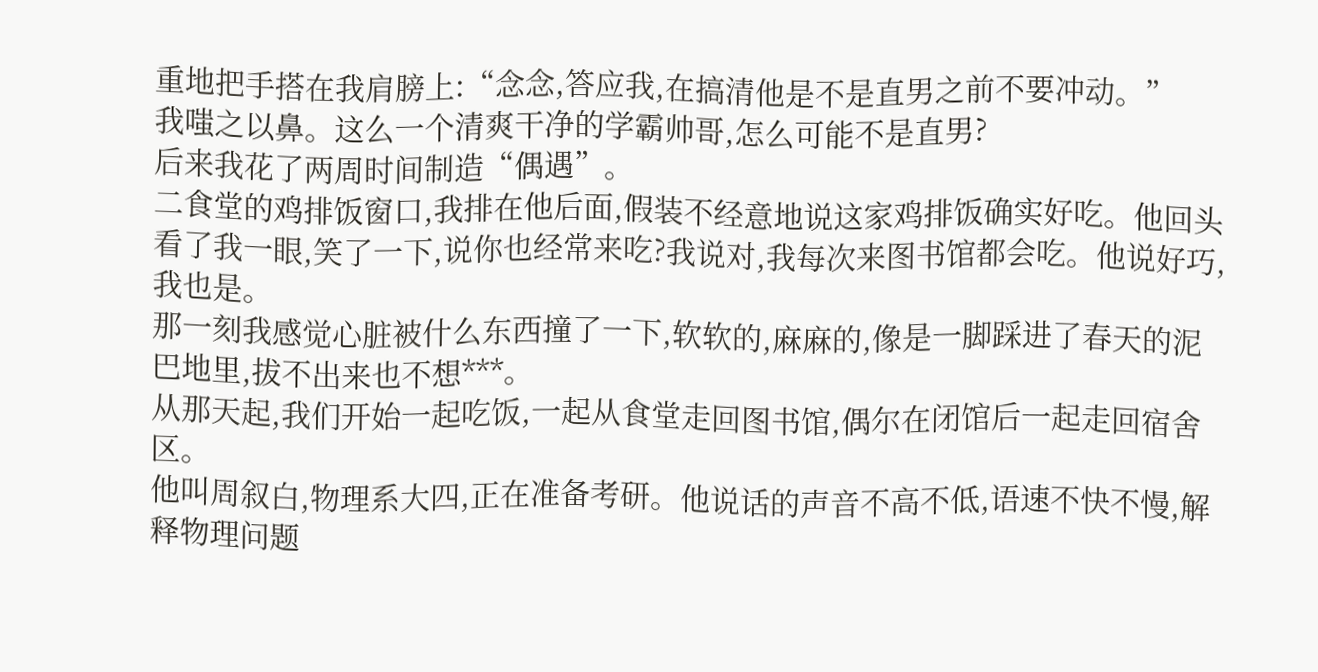重地把手搭在我肩膀上:“念念,答应我,在搞清他是不是直男之前不要冲动。”
我嗤之以鼻。这么一个清爽干净的学霸帅哥,怎么可能不是直男?
后来我花了两周时间制造“偶遇”。
二食堂的鸡排饭窗口,我排在他后面,假装不经意地说这家鸡排饭确实好吃。他回头看了我一眼,笑了一下,说你也经常来吃?我说对,我每次来图书馆都会吃。他说好巧,我也是。
那一刻我感觉心脏被什么东西撞了一下,软软的,麻麻的,像是一脚踩进了春天的泥巴地里,拔不出来也不想***。
从那天起,我们开始一起吃饭,一起从食堂走回图书馆,偶尔在闭馆后一起走回宿舍区。
他叫周叙白,物理系大四,正在准备考研。他说话的声音不高不低,语速不快不慢,解释物理问题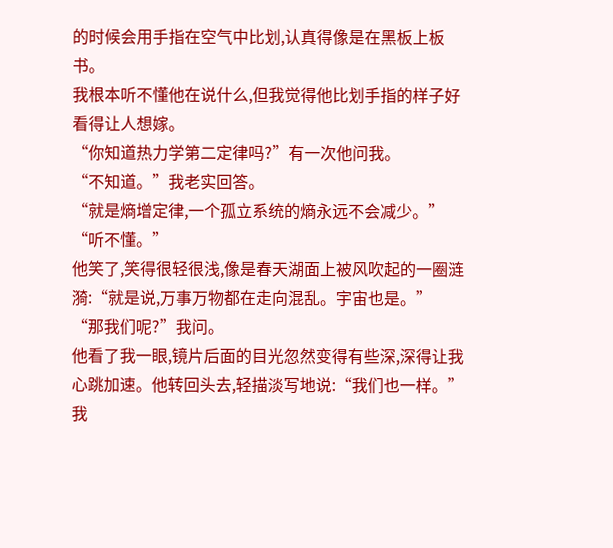的时候会用手指在空气中比划,认真得像是在黑板上板书。
我根本听不懂他在说什么,但我觉得他比划手指的样子好看得让人想嫁。
“你知道热力学第二定律吗?”有一次他问我。
“不知道。”我老实回答。
“就是熵增定律,一个孤立系统的熵永远不会减少。”
“听不懂。”
他笑了,笑得很轻很浅,像是春天湖面上被风吹起的一圈涟漪:“就是说,万事万物都在走向混乱。宇宙也是。”
“那我们呢?”我问。
他看了我一眼,镜片后面的目光忽然变得有些深,深得让我心跳加速。他转回头去,轻描淡写地说:“我们也一样。”
我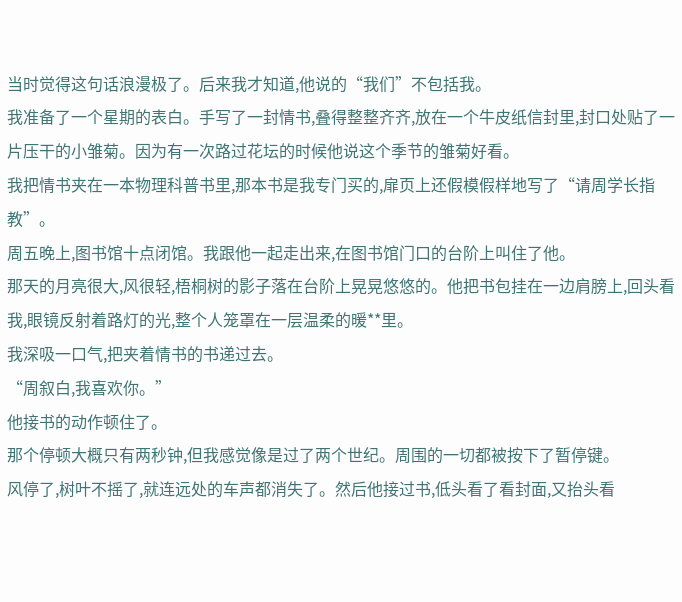当时觉得这句话浪漫极了。后来我才知道,他说的“我们”不包括我。
我准备了一个星期的表白。手写了一封情书,叠得整整齐齐,放在一个牛皮纸信封里,封口处贴了一片压干的小雏菊。因为有一次路过花坛的时候他说这个季节的雏菊好看。
我把情书夹在一本物理科普书里,那本书是我专门买的,扉页上还假模假样地写了“请周学长指教”。
周五晚上,图书馆十点闭馆。我跟他一起走出来,在图书馆门口的台阶上叫住了他。
那天的月亮很大,风很轻,梧桐树的影子落在台阶上晃晃悠悠的。他把书包挂在一边肩膀上,回头看我,眼镜反射着路灯的光,整个人笼罩在一层温柔的暖**里。
我深吸一口气,把夹着情书的书递过去。
“周叙白,我喜欢你。”
他接书的动作顿住了。
那个停顿大概只有两秒钟,但我感觉像是过了两个世纪。周围的一切都被按下了暂停键。
风停了,树叶不摇了,就连远处的车声都消失了。然后他接过书,低头看了看封面,又抬头看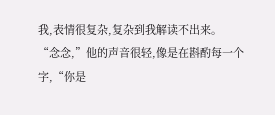我,表情很复杂,复杂到我解读不出来。
“念念,”他的声音很轻,像是在斟酌每一个字,“你是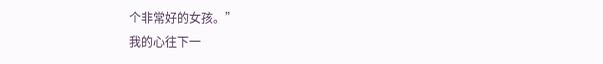个非常好的女孩。”
我的心往下一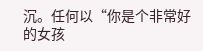沉。任何以“你是个非常好的女孩